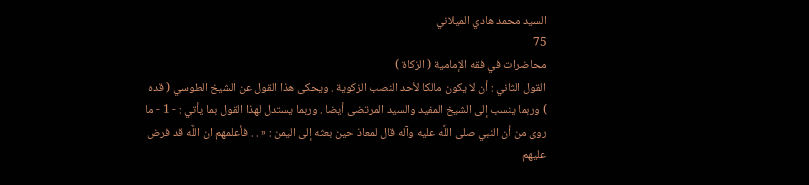السيد محمد هادي الميلاني
75
محاضرات في فقه الإمامية ( الزكاة )
القول الثاني : أن لا يكون مالكا لأحد النصب الزكوية . ويحكى هذا القول عن الشيخ الطوسي ( قده ) وربما ينسب إلى الشيخ المفيد والسيد المرتضى أيضا . وربما يستدل لهذا القول بما يأتي : - 1 - ما روى من أن النبي صلى اللَّه عليه وآله قال لمعاذ حين بعثه إلى اليمن : « . . فأعلمهم ان اللَّه قد فرض عليهم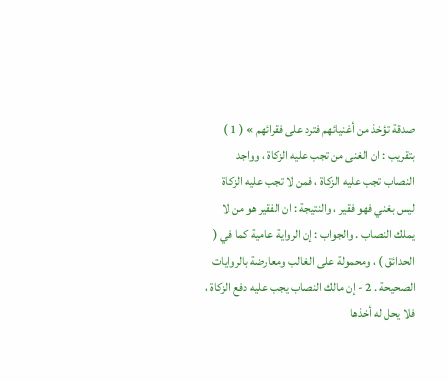صدقة تؤخذ من أغنيائهم فترد على فقرائهم » ( 1 ) بتقريب : ان الغنى من تجب عليه الزكاة ، وواجد النصاب تجب عليه الزكاة ، فمن لا تجب عليه الزكاة ليس بغني فهو فقير ، والنتيجة : ان الفقير هو من لا يملك النصاب . والجواب : إن الرواية عامية كما في ( الحدائق ) ، ومحمولة على الغالب ومعارضة بالروايات الصحيحة . 2 - إن مالك النصاب يجب عليه دفع الزكاة ، فلا يحل له أخذها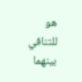هو للتنافي بينهما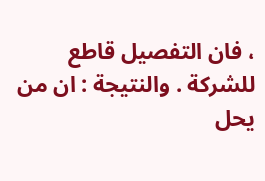، فان التفصيل قاطع للشركة . والنتيجة : ان من يحل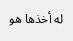له أخذها هو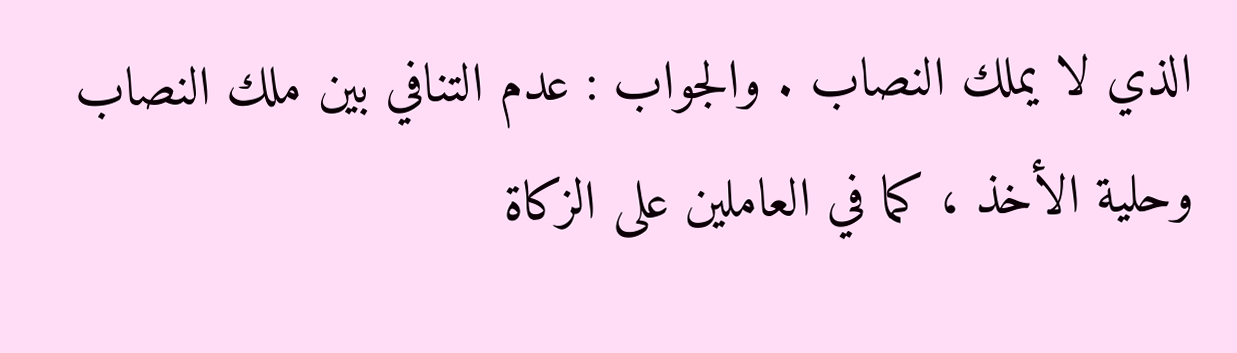الذي لا يملك النصاب . والجواب : عدم التنافي بين ملك النصاب وحلية الأخذ ، كما في العاملين على الزكاة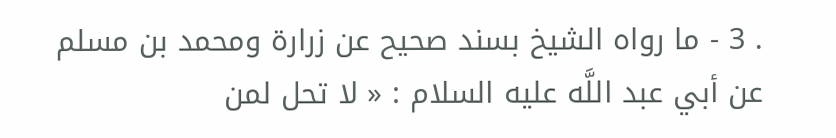. 3 - ما رواه الشيخ بسند صحيح عن زرارة ومحمد بن مسلم عن أبي عبد اللَّه عليه السلام : « لا تحل لمن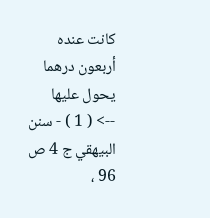كانت عنده أربعون درهما يحول عليها
--> ( 1 ) - سنن البيهقي ج 4 ص 96 ،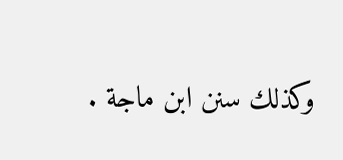وكذلك سنن ابن ماجة .